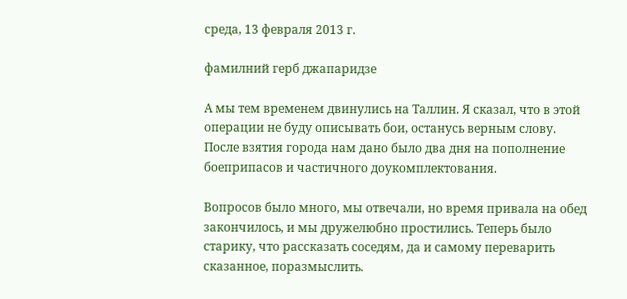среда, 13 февраля 2013 г.

фамилний герб джапаридзе

А мы тем временем двинулись на Таллин. Я сказал, что в этой операции не буду описывать бои, останусь верным слову. После взятия города нам дано было два дня на пополнение боеприпасов и частичного доукомплектования.

Вопросов было много, мы отвечали, но время привала на обед закончилось, и мы дружелюбно простились. Теперь было старику, что рассказать соседям, да и самому переварить сказанное, поразмыслить.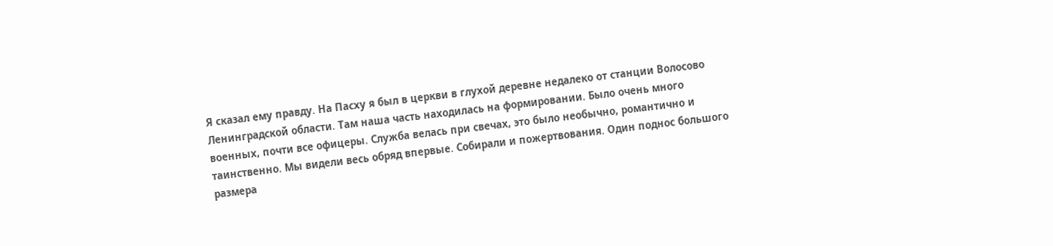Я сказал ему правду. На Пасху я был в церкви в глухой деревне недалеко от станции Волосово Ленинградской области. Там наша часть находилась на формировании. Было очень много военных, почти все офицеры. Служба велась при свечах, это было необычно, романтично и таинственно. Мы видели весь обряд впервые. Собирали и пожертвования. Один поднос большого размера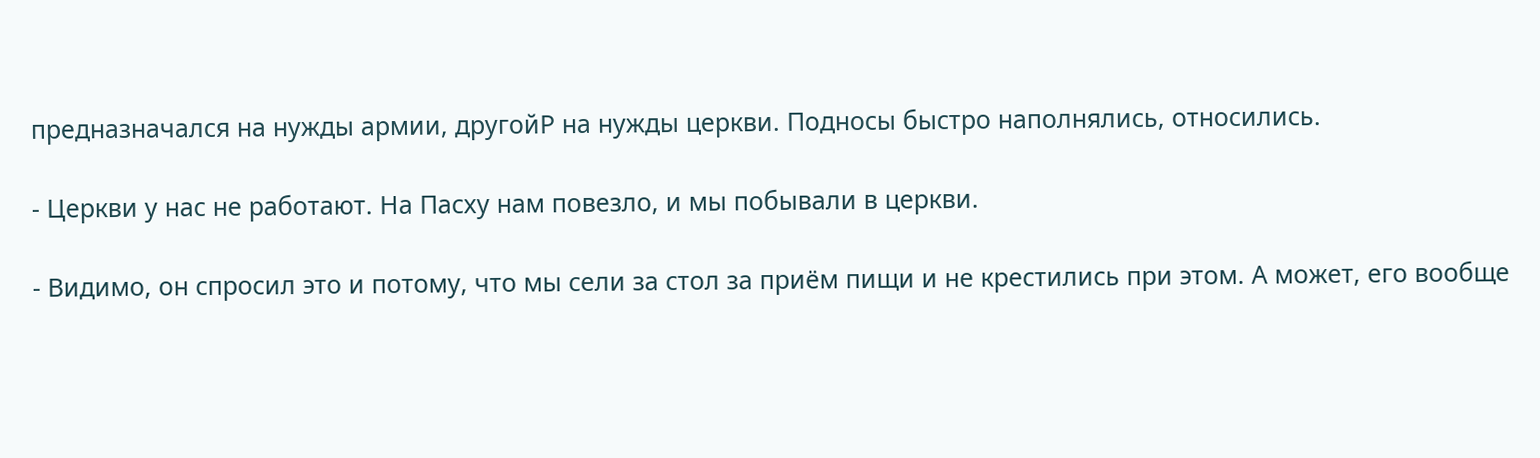предназначался на нужды армии, другойP на нужды церкви. Подносы быстро наполнялись, относились.

- Церкви у нас не работают. На Пасху нам повезло, и мы побывали в церкви.

- Видимо, он спросил это и потому, что мы сели за стол за приём пищи и не крестились при этом. А может, его вообще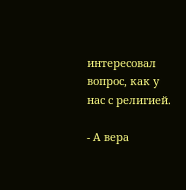интересовал вопрос, как у нас с религией.

- А вера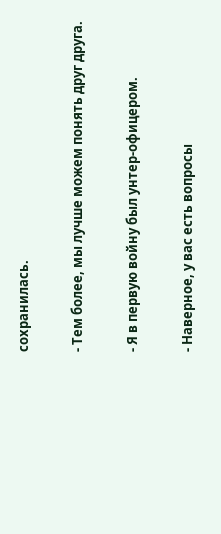сохранилась.

- Тем более, мы лучше можем понять друг друга.

- Я в первую войну был унтер-офицером.

- Наверное, у вас есть вопросы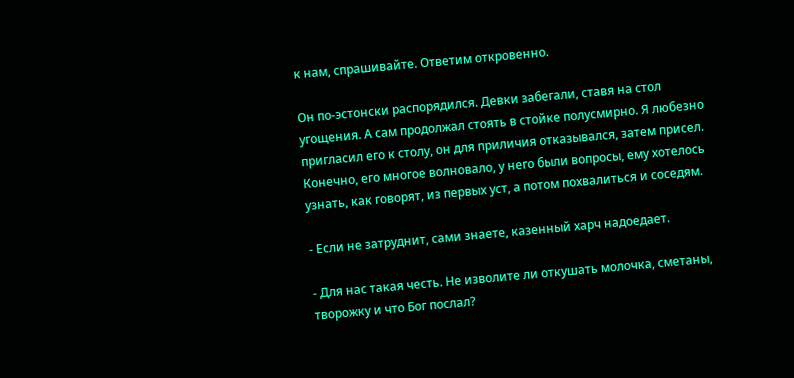к нам, спрашивайте. Ответим откровенно.

Он по-эстонски распорядился. Девки забегали, ставя на стол угощения. А сам продолжал стоять в стойке полусмирно. Я любезно пригласил его к столу, он для приличия отказывался, затем присел. Конечно, его многое волновало, у него были вопросы, ему хотелось узнать, как говорят, из первых уст, а потом похвалиться и соседям.

- Если не затруднит, сами знаете, казенный харч надоедает.

- Для нас такая честь. Не изволите ли откушать молочка, сметаны, творожку и что Бог послал?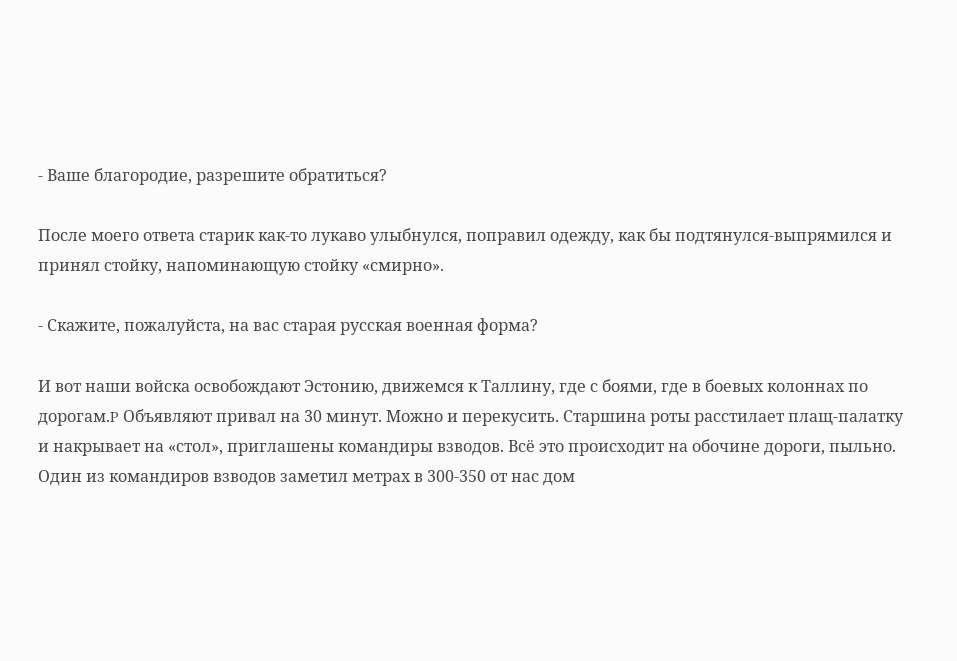- Ваше благородие, разрешите обратиться?

После моего ответа старик как-то лукаво улыбнулся, поправил одежду, как бы подтянулся-выпрямился и принял стойку, напоминающую стойку «смирно».

- Скажите, пожалуйста, на вас старая русская военная форма?

И вот наши войска освобождают Эстонию, движемся к Таллину, где с боями, где в боевых колоннах по дорогам.P Объявляют привал на 30 минут. Можно и перекусить. Старшина роты расстилает плащ-палатку и накрывает на «стол», приглашены командиры взводов. Всё это происходит на обочине дороги, пыльно. Один из командиров взводов заметил метрах в 300-350 от нас дом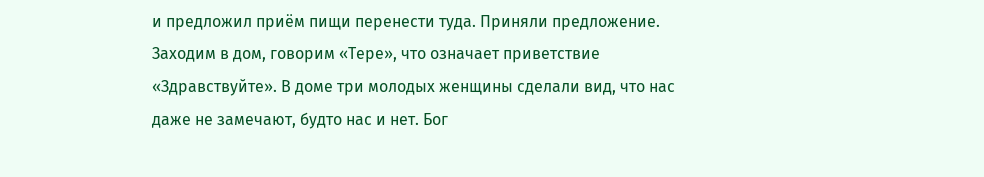и предложил приём пищи перенести туда. Приняли предложение. Заходим в дом, говорим «Тере», что означает приветствие «Здравствуйте». В доме три молодых женщины сделали вид, что нас даже не замечают, будто нас и нет. Бог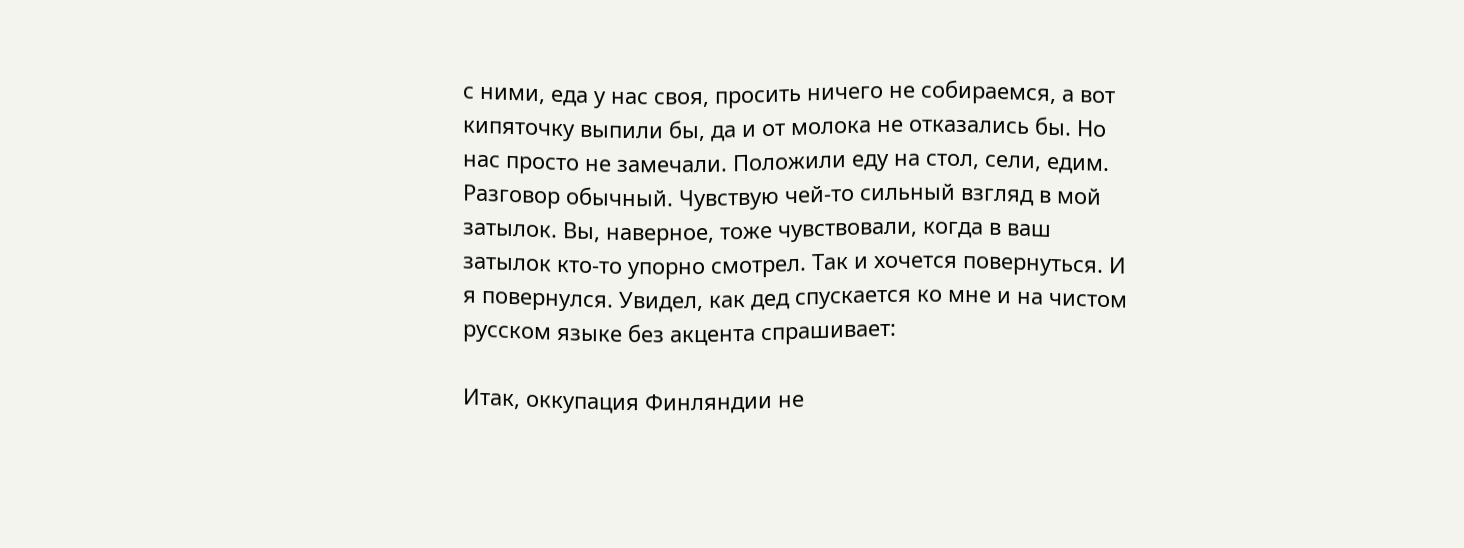с ними, еда у нас своя, просить ничего не собираемся, а вот кипяточку выпили бы, да и от молока не отказались бы. Но нас просто не замечали. Положили еду на стол, сели, едим. Разговор обычный. Чувствую чей-то сильный взгляд в мой затылок. Вы, наверное, тоже чувствовали, когда в ваш затылок кто-то упорно смотрел. Так и хочется повернуться. И я повернулся. Увидел, как дед спускается ко мне и на чистом русском языке без акцента спрашивает:

Итак, оккупация Финляндии не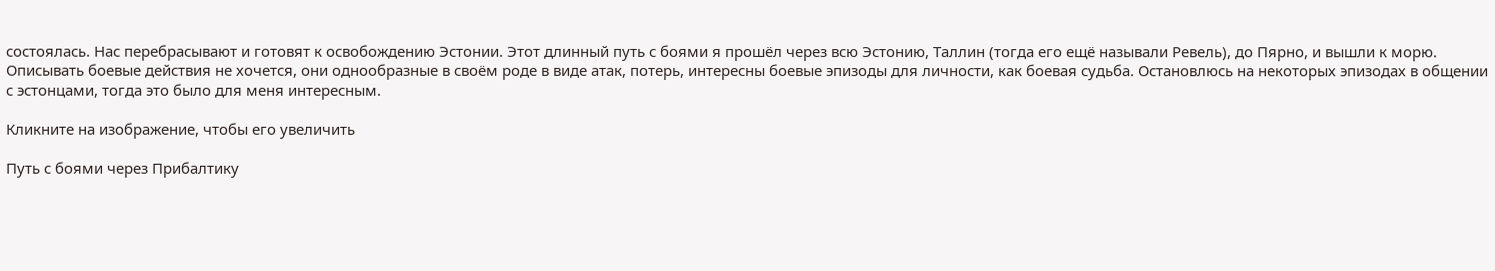состоялась. Нас перебрасывают и готовят к освобождению Эстонии. Этот длинный путь с боями я прошёл через всю Эстонию, Таллин (тогда его ещё называли Ревель), до Пярно, и вышли к морю. Описывать боевые действия не хочется, они однообразные в своём роде в виде атак, потерь, интересны боевые эпизоды для личности, как боевая судьба. Остановлюсь на некоторых эпизодах в общении с эстонцами, тогда это было для меня интересным.

Кликните на изображение, чтобы его увеличить

Путь с боями через Прибалтику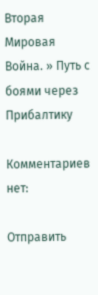Вторая Мировая Война. » Путь с боями через Прибалтику

Комментариев нет:

Отправить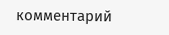комментарий